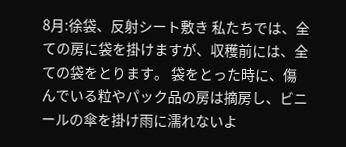8月:徐袋、反射シート敷き 私たちでは、全ての房に袋を掛けますが、収穫前には、全ての袋をとります。 袋をとった時に、傷んでいる粒やパック品の房は摘房し、ビニールの傘を掛け雨に濡れないよ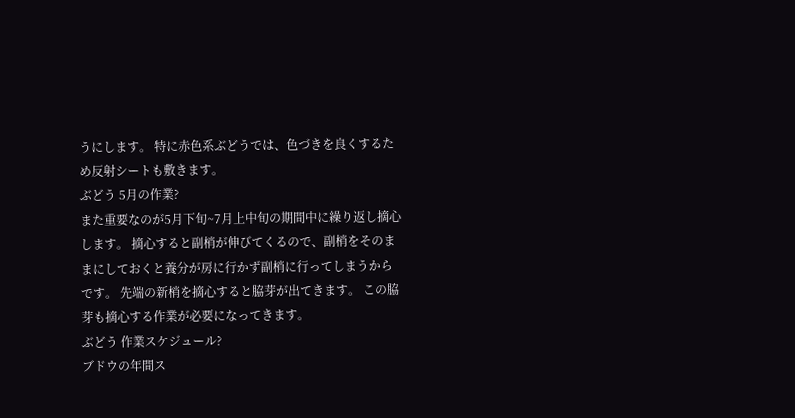うにします。 特に赤色系ぶどうでは、色づきを良くするため反射シートも敷きます。
ぶどう 5月の作業?
また重要なのが5月下旬~7月上中旬の期間中に繰り返し摘心します。 摘心すると副梢が伸びてくるので、副梢をそのままにしておくと養分が房に行かず副梢に行ってしまうからです。 先端の新梢を摘心すると脇芽が出てきます。 この脇芽も摘心する作業が必要になってきます。
ぶどう 作業スケジュール?
ブドウの年間ス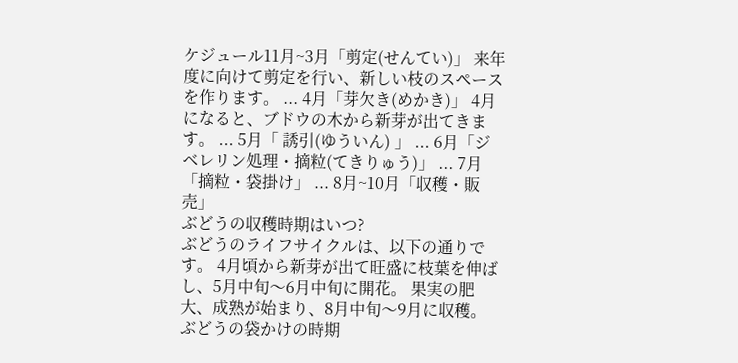ケジュール11月~3月「剪定(せんてい)」 来年度に向けて剪定を行い、新しい枝のスペースを作ります。 ... 4月「芽欠き(めかき)」 4月になると、ブドウの木から新芽が出てきます。 ... 5月「 誘引(ゆういん) 」 ... 6月「ジベレリン処理・摘粒(てきりゅう)」 ... 7月「摘粒・袋掛け」 ... 8月~10月「収穫・販売」
ぶどうの収穫時期はいつ?
ぶどうのライフサイクルは、以下の通りです。 4月頃から新芽が出て旺盛に枝葉を伸ばし、5月中旬〜6月中旬に開花。 果実の肥大、成熟が始まり、8月中旬〜9月に収穫。
ぶどうの袋かけの時期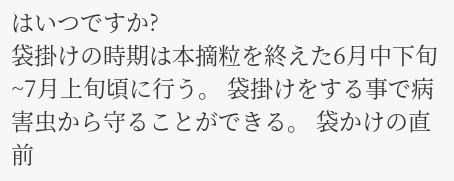はいつですか?
袋掛けの時期は本摘粒を終えた6月中下旬~7月上旬頃に行う。 袋掛けをする事で病害虫から守ることができる。 袋かけの直前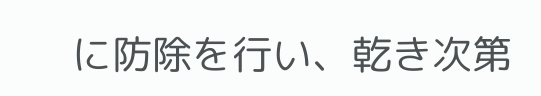に防除を行い、乾き次第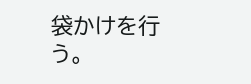袋かけを行う。